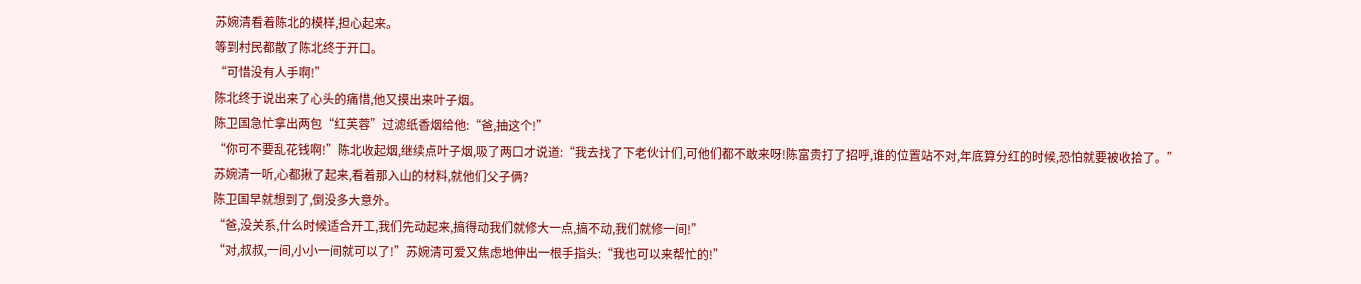苏婉清看着陈北的模样,担心起来。
等到村民都散了陈北终于开口。
“可惜没有人手啊!”
陈北终于说出来了心头的痛惜,他又摸出来叶子烟。
陈卫国急忙拿出两包“红芙蓉”过滤纸香烟给他:“爸,抽这个!”
“你可不要乱花钱啊!”陈北收起烟,继续点叶子烟,吸了两口才说道:“我去找了下老伙计们,可他们都不敢来呀!陈富贵打了招呼,谁的位置站不对,年底算分红的时候,恐怕就要被收拾了。”
苏婉清一听,心都揪了起来,看着那入山的材料,就他们父子俩?
陈卫国早就想到了,倒没多大意外。
“爸,没关系,什么时候适合开工,我们先动起来,搞得动我们就修大一点,搞不动,我们就修一间!”
“对,叔叔,一间,小小一间就可以了!”苏婉清可爱又焦虑地伸出一根手指头:“我也可以来帮忙的!”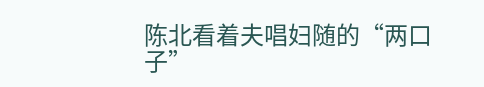陈北看着夫唱妇随的“两口子”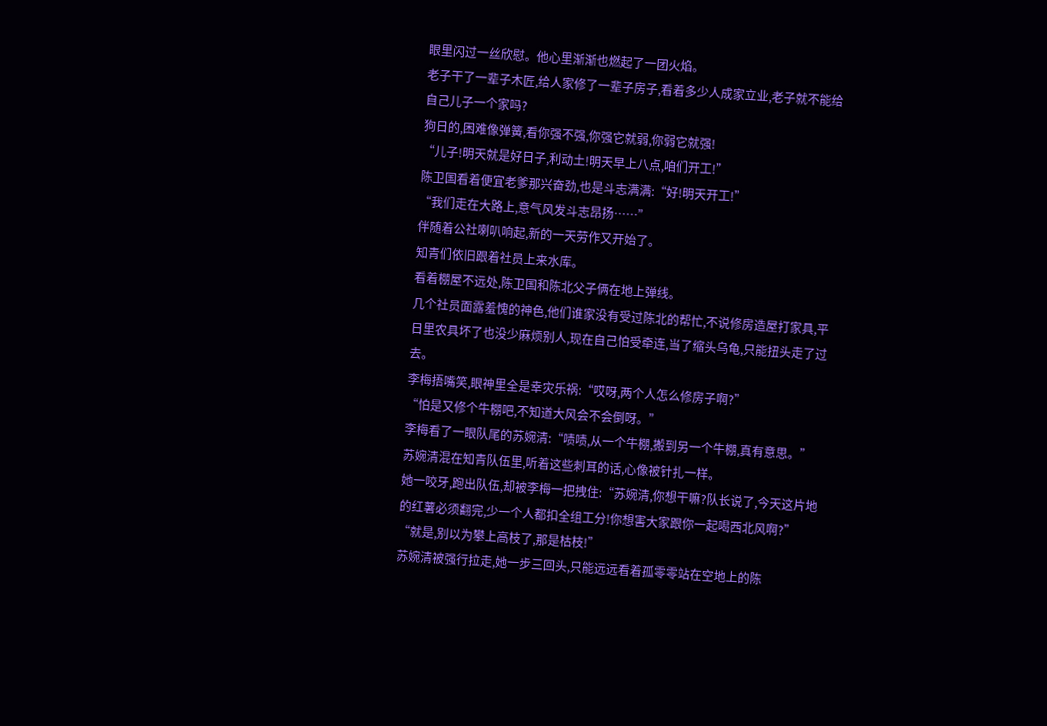眼里闪过一丝欣慰。他心里渐渐也燃起了一团火焰。
老子干了一辈子木匠,给人家修了一辈子房子,看着多少人成家立业,老子就不能给自己儿子一个家吗?
狗日的,困难像弹簧,看你强不强,你强它就弱,你弱它就强!
“儿子!明天就是好日子,利动土!明天早上八点,咱们开工!”
陈卫国看着便宜老爹那兴奋劲,也是斗志满满:“好!明天开工!”
“我们走在大路上,意气风发斗志昂扬……”
伴随着公社喇叭响起,新的一天劳作又开始了。
知青们依旧跟着社员上来水库。
看着棚屋不远处,陈卫国和陈北父子俩在地上弹线。
几个社员面露羞愧的神色,他们谁家没有受过陈北的帮忙,不说修房造屋打家具,平日里农具坏了也没少麻烦别人,现在自己怕受牵连,当了缩头乌龟,只能扭头走了过去。
李梅捂嘴笑,眼神里全是幸灾乐祸:“哎呀,两个人怎么修房子啊?”
“怕是又修个牛棚吧,不知道大风会不会倒呀。”
李梅看了一眼队尾的苏婉清:“啧啧,从一个牛棚,搬到另一个牛棚,真有意思。”
苏婉清混在知青队伍里,听着这些刺耳的话,心像被针扎一样。
她一咬牙,跑出队伍,却被李梅一把拽住:“苏婉清,你想干嘛?队长说了,今天这片地的红薯必须翻完,少一个人都扣全组工分!你想害大家跟你一起喝西北风啊?”
“就是,别以为攀上高枝了,那是枯枝!”
苏婉清被强行拉走,她一步三回头,只能远远看着孤零零站在空地上的陈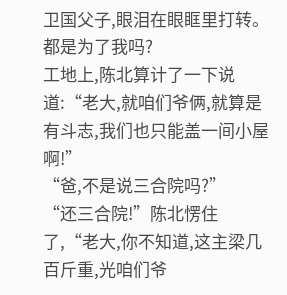卫国父子,眼泪在眼眶里打转。
都是为了我吗?
工地上,陈北算计了一下说道:“老大,就咱们爷俩,就算是有斗志,我们也只能盖一间小屋啊!”
“爸,不是说三合院吗?”
“还三合院!”陈北愣住了,“老大,你不知道,这主梁几百斤重,光咱们爷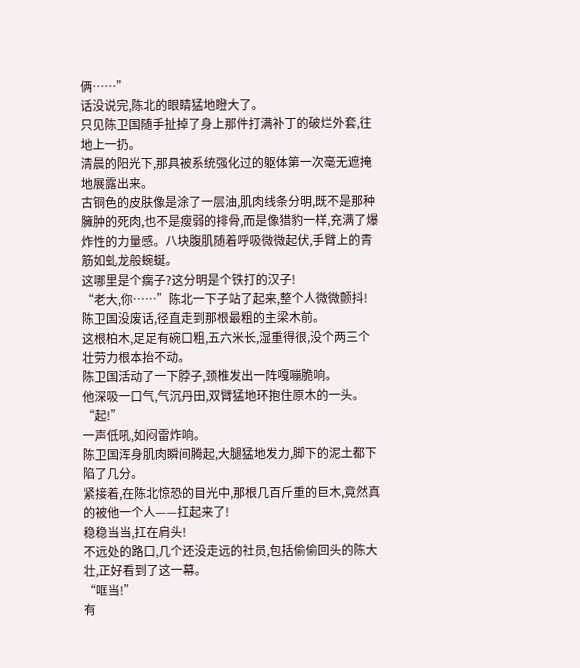俩……”
话没说完,陈北的眼睛猛地瞪大了。
只见陈卫国随手扯掉了身上那件打满补丁的破烂外套,往地上一扔。
清晨的阳光下,那具被系统强化过的躯体第一次毫无遮掩地展露出来。
古铜色的皮肤像是涂了一层油,肌肉线条分明,既不是那种臃肿的死肉,也不是瘦弱的排骨,而是像猎豹一样,充满了爆炸性的力量感。八块腹肌随着呼吸微微起伏,手臂上的青筋如虬龙般蜿蜒。
这哪里是个瘸子?这分明是个铁打的汉子!
“老大,你……”陈北一下子站了起来,整个人微微颤抖!
陈卫国没废话,径直走到那根最粗的主梁木前。
这根柏木,足足有碗口粗,五六米长,湿重得很,没个两三个壮劳力根本抬不动。
陈卫国活动了一下脖子,颈椎发出一阵嘎嘣脆响。
他深吸一口气,气沉丹田,双臂猛地环抱住原木的一头。
“起!”
一声低吼,如闷雷炸响。
陈卫国浑身肌肉瞬间腾起,大腿猛地发力,脚下的泥土都下陷了几分。
紧接着,在陈北惊恐的目光中,那根几百斤重的巨木,竟然真的被他一个人——扛起来了!
稳稳当当,扛在肩头!
不远处的路口,几个还没走远的社员,包括偷偷回头的陈大壮,正好看到了这一幕。
“哐当!”
有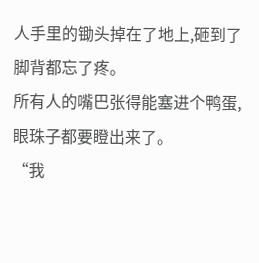人手里的锄头掉在了地上,砸到了脚背都忘了疼。
所有人的嘴巴张得能塞进个鸭蛋,眼珠子都要瞪出来了。
“我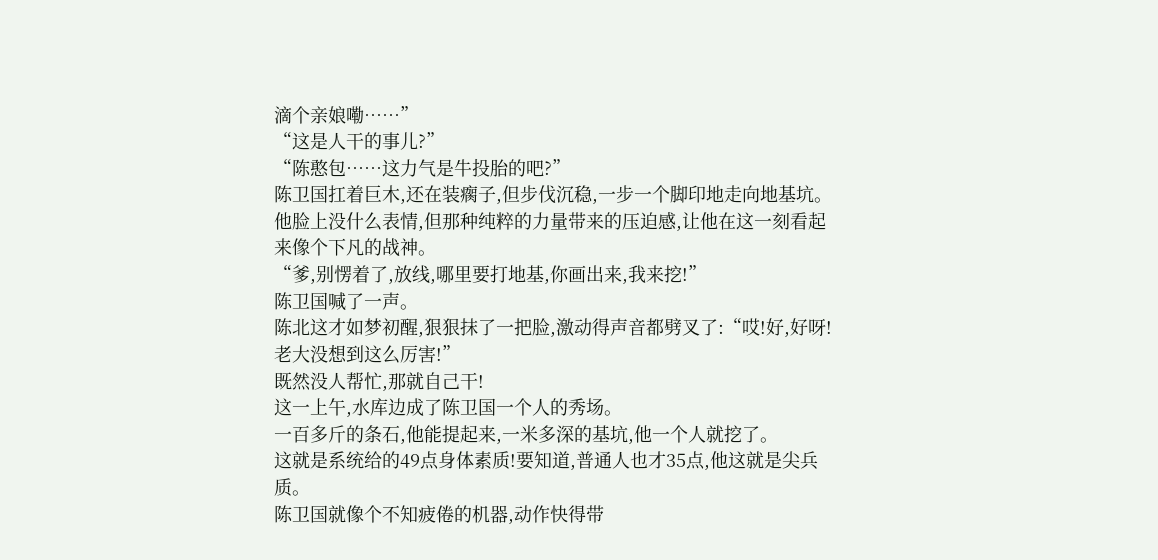滴个亲娘嘞……”
“这是人干的事儿?”
“陈憨包……这力气是牛投胎的吧?”
陈卫国扛着巨木,还在装瘸子,但步伐沉稳,一步一个脚印地走向地基坑。他脸上没什么表情,但那种纯粹的力量带来的压迫感,让他在这一刻看起来像个下凡的战神。
“爹,别愣着了,放线,哪里要打地基,你画出来,我来挖!”
陈卫国喊了一声。
陈北这才如梦初醒,狠狠抹了一把脸,激动得声音都劈叉了:“哎!好,好呀!老大没想到这么厉害!”
既然没人帮忙,那就自己干!
这一上午,水库边成了陈卫国一个人的秀场。
一百多斤的条石,他能提起来,一米多深的基坑,他一个人就挖了。
这就是系统给的49点身体素质!要知道,普通人也才35点,他这就是尖兵质。
陈卫国就像个不知疲倦的机器,动作快得带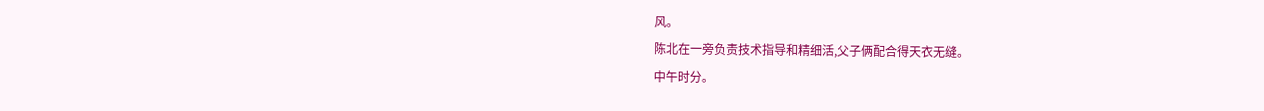风。
陈北在一旁负责技术指导和精细活,父子俩配合得天衣无缝。
中午时分。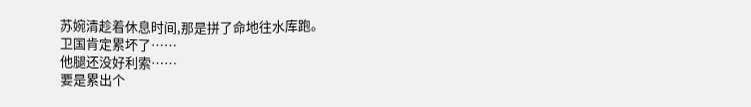苏婉清趁着休息时间,那是拼了命地往水库跑。
卫国肯定累坏了……
他腿还没好利索……
要是累出个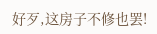好歹,这房子不修也罢!